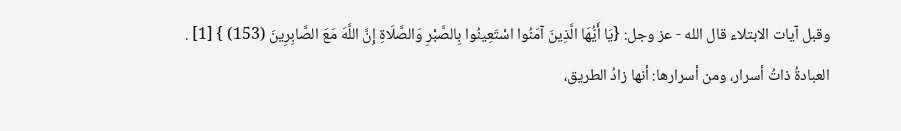وقبل آيات الابتلاء قال الله - عز وجل: {يَا أَيُّهَا الَّذِينَ آمَنُوا اسْتَعِينُوا بِالصَّبْرِ وَالصَّلَاةِ إِنَّ اللَّهَ مَعَ الصَّابِرِينَ (153) } [1] .
العبادةُ ذاتُ أسرار، ومن أسرارها: أنها زادُ الطريق،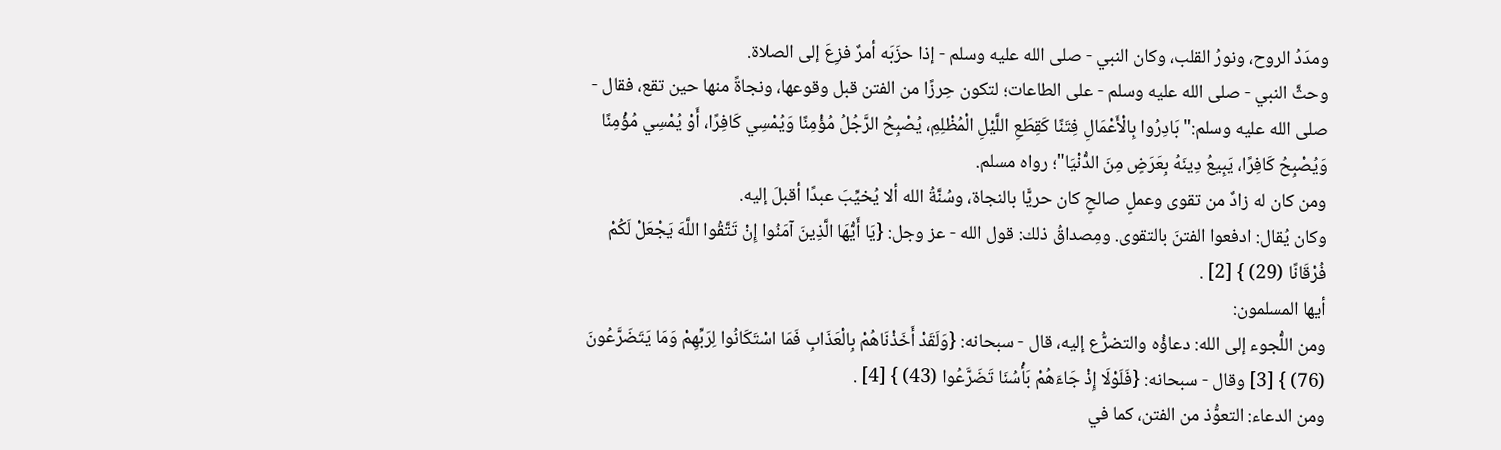ومدَدُ الروح، ونورُ القلب، وكان النبي - صلى الله عليه وسلم - إذا حزَبَه أمرٌ فزِعَ إلى الصلاة.
وحثَّ النبي - صلى الله عليه وسلم - على الطاعات؛ لتكون حِرزًا من الفتن قبل وقوعها، ونجاةً منها حين تقع، فقال - صلى الله عليه وسلم:"بَادِرُوا بِالْأَعْمَالِ فِتَنًا كَقِطَعِ اللَّيْلِ الْمُظْلِمِ، يُصْبِحُ الرَّجُلُ مُؤْمِنًا وَيُمْسِي كَافِرًا، أَوْ يُمْسِي مُؤْمِنًا وَيُصْبِحُ كَافِرًا، يَبِيعُ دِينَهُ بِعَرَضٍ مِنَ الدُّنْيَا"؛ رواه مسلم.
ومن كان له زادٌ من تقوى وعملٍ صالحٍ كان حريًّا بالنجاة، وسُنَّةُ الله ألا يُخيِّبَ عبدًا أقبلَ إليه.
وكان يُقال: ادفعوا الفتنَ بالتقوى. ومِصداقُ ذلك: قول الله - عز وجل: {يَا أَيُّهَا الَّذِينَ آمَنُوا إِنْ تَتَّقُوا اللَّهَ يَجْعَلْ لَكُمْ فُرْقَانًا (29) } [2] .
أيها المسلمون:
ومن اللُّجوء إلى الله: دعاؤُه والتضرُّع إليه، قال - سبحانه: {وَلَقَدْ أَخَذْنَاهُمْ بِالْعَذَابِ فَمَا اسْتَكَانُوا لِرَبِّهِمْ وَمَا يَتَضَرَّعُونَ (76) } [3] وقال - سبحانه: {فَلَوْلَا إِذْ جَاءَهُمْ بَأْسُنَا تَضَرَّعُوا (43) } [4] .
ومن الدعاء: التعوُّذ من الفتن، كما في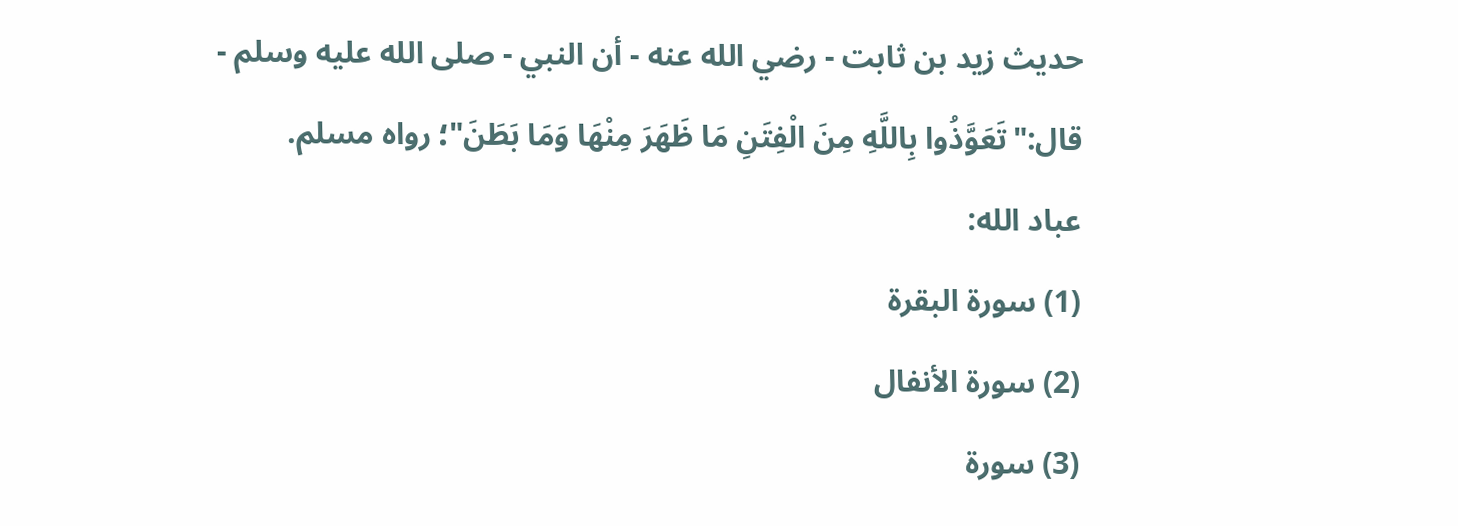حديث زيد بن ثابت - رضي الله عنه - أن النبي - صلى الله عليه وسلم - قال:"تَعَوَّذُوا بِاللَّهِ مِنَ الْفِتَنِ مَا ظَهَرَ مِنْهَا وَمَا بَطَنَ"؛ رواه مسلم.
عباد الله:
(1) سورة البقرة
(2) سورة الأنفال
(3) سورة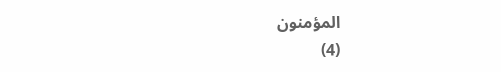المؤمنون
(4)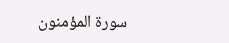سورة المؤمنون